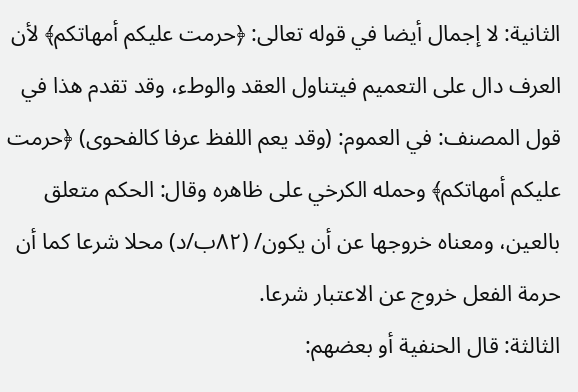الثانية: لا إجمال أيضا في قوله تعالى: ﴿حرمت عليكم أمهاتكم﴾ لأن العرف دال على التعميم فيتناول العقد والوطء، وقد تقدم هذا في قول المصنف: في العموم: (وقد يعم اللفظ عرفا كالفحوى) ﴿حرمت عليكم أمهاتكم﴾ وحمله الكرخي على ظاهره وقال: الحكم متعلق بالعين، ومعناه خروجها عن أن يكون/ (٨٢ب/د) محلا شرعا كما أن حرمة الفعل خروج عن الاعتبار شرعا.
الثالثة: قال الحنفية أو بعضهم: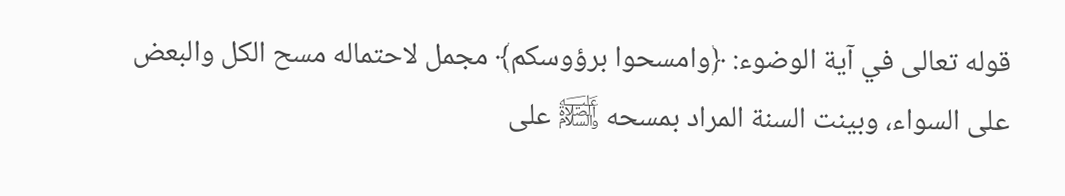قوله تعالى في آية الوضوء: ﴿وامسحوا برؤوسكم﴾ مجمل لاحتماله مسح الكل والبعض على السواء، وبينت السنة المراد بمسحه ﵊ على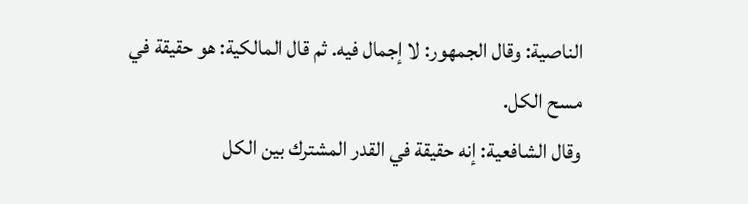الناصية: وقال الجمهور: لا إجمال فيه. ثم قال المالكية: هو حقيقة في مسح الكل.
وقال الشافعية: إنه حقيقة في القدر المشترك بين الكل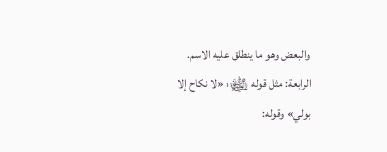والبعض وهو ما ينطلق عليه الاسم.
الرابعة: مثل قوله ﵊: «لا نكاح إلا بولي» وقوله: